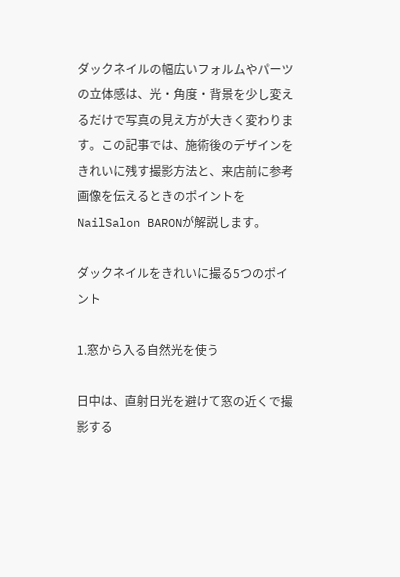ダックネイルの幅広いフォルムやパーツの立体感は、光・角度・背景を少し変えるだけで写真の見え方が大きく変わります。この記事では、施術後のデザインをきれいに残す撮影方法と、来店前に参考画像を伝えるときのポイントをNailSalon BARONが解説します。

ダックネイルをきれいに撮る5つのポイント

1.窓から入る自然光を使う

日中は、直射日光を避けて窓の近くで撮影する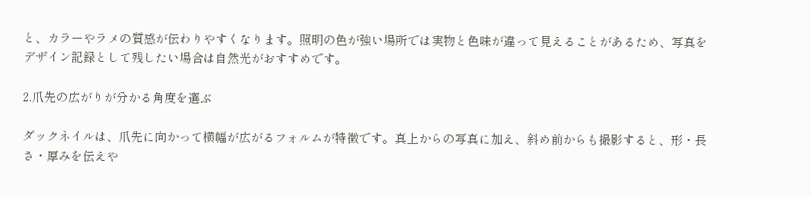と、カラーやラメの質感が伝わりやすくなります。照明の色が強い場所では実物と色味が違って見えることがあるため、写真をデザイン記録として残したい場合は自然光がおすすめです。

2.爪先の広がりが分かる角度を選ぶ

ダックネイルは、爪先に向かって横幅が広がるフォルムが特徴です。真上からの写真に加え、斜め前からも撮影すると、形・長さ・厚みを伝えや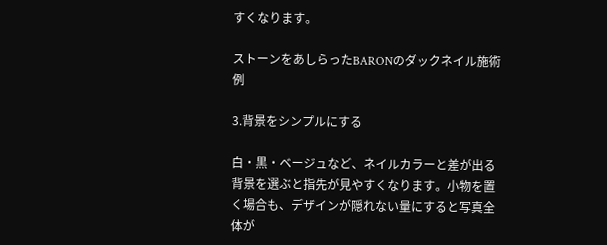すくなります。

ストーンをあしらったBARONのダックネイル施術例

3.背景をシンプルにする

白・黒・ベージュなど、ネイルカラーと差が出る背景を選ぶと指先が見やすくなります。小物を置く場合も、デザインが隠れない量にすると写真全体が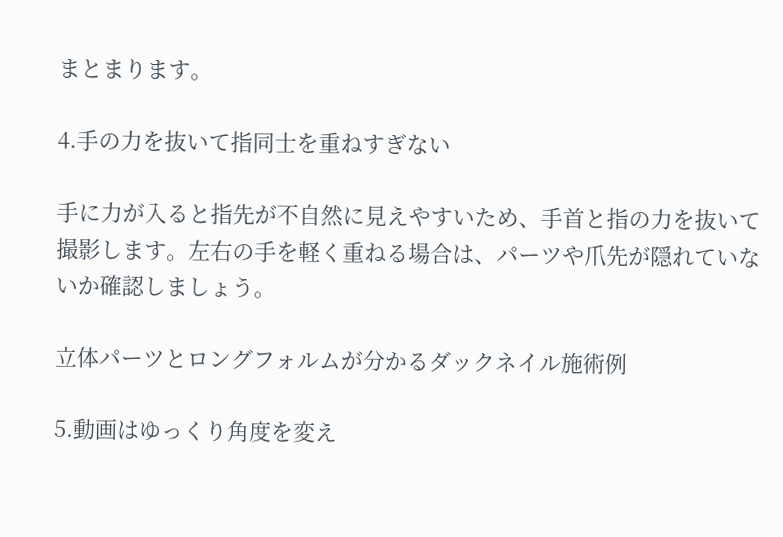まとまります。

4.手の力を抜いて指同士を重ねすぎない

手に力が入ると指先が不自然に見えやすいため、手首と指の力を抜いて撮影します。左右の手を軽く重ねる場合は、パーツや爪先が隠れていないか確認しましょう。

立体パーツとロングフォルムが分かるダックネイル施術例

5.動画はゆっくり角度を変え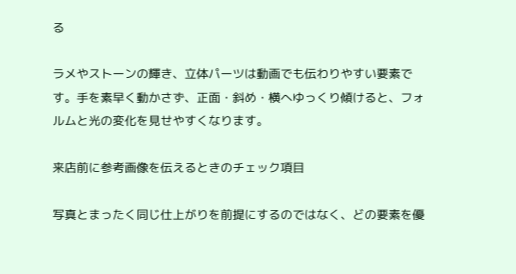る

ラメやストーンの輝き、立体パーツは動画でも伝わりやすい要素です。手を素早く動かさず、正面・斜め・横へゆっくり傾けると、フォルムと光の変化を見せやすくなります。

来店前に参考画像を伝えるときのチェック項目

写真とまったく同じ仕上がりを前提にするのではなく、どの要素を優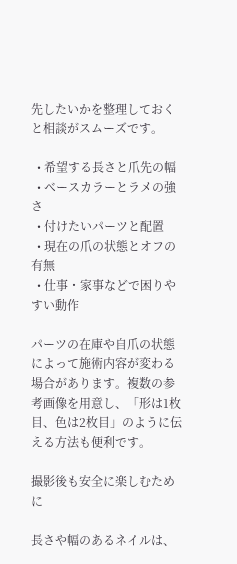先したいかを整理しておくと相談がスムーズです。

  • 希望する長さと爪先の幅
  • ベースカラーとラメの強さ
  • 付けたいパーツと配置
  • 現在の爪の状態とオフの有無
  • 仕事・家事などで困りやすい動作

パーツの在庫や自爪の状態によって施術内容が変わる場合があります。複数の参考画像を用意し、「形は1枚目、色は2枚目」のように伝える方法も便利です。

撮影後も安全に楽しむために

長さや幅のあるネイルは、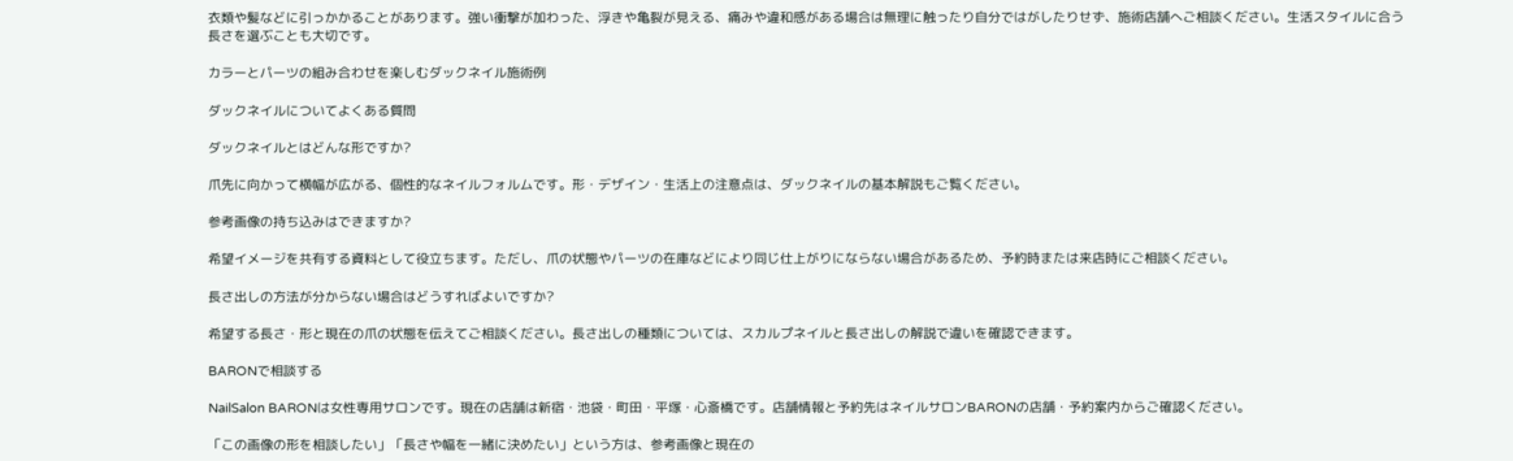衣類や髪などに引っかかることがあります。強い衝撃が加わった、浮きや亀裂が見える、痛みや違和感がある場合は無理に触ったり自分ではがしたりせず、施術店舗へご相談ください。生活スタイルに合う長さを選ぶことも大切です。

カラーとパーツの組み合わせを楽しむダックネイル施術例

ダックネイルについてよくある質問

ダックネイルとはどんな形ですか?

爪先に向かって横幅が広がる、個性的なネイルフォルムです。形・デザイン・生活上の注意点は、ダックネイルの基本解説もご覧ください。

参考画像の持ち込みはできますか?

希望イメージを共有する資料として役立ちます。ただし、爪の状態やパーツの在庫などにより同じ仕上がりにならない場合があるため、予約時または来店時にご相談ください。

長さ出しの方法が分からない場合はどうすればよいですか?

希望する長さ・形と現在の爪の状態を伝えてご相談ください。長さ出しの種類については、スカルプネイルと長さ出しの解説で違いを確認できます。

BARONで相談する

NailSalon BARONは女性専用サロンです。現在の店舗は新宿・池袋・町田・平塚・心斎橋です。店舗情報と予約先はネイルサロンBARONの店舗・予約案内からご確認ください。

「この画像の形を相談したい」「長さや幅を一緒に決めたい」という方は、参考画像と現在の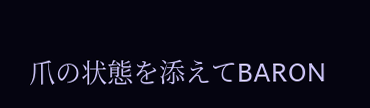爪の状態を添えてBARON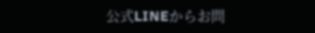公式LINEからお問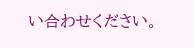い合わせください。